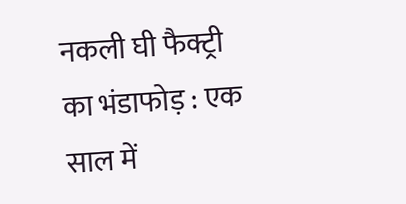नकली घी फैक्ट्री का भंडाफोड़ : एक साल में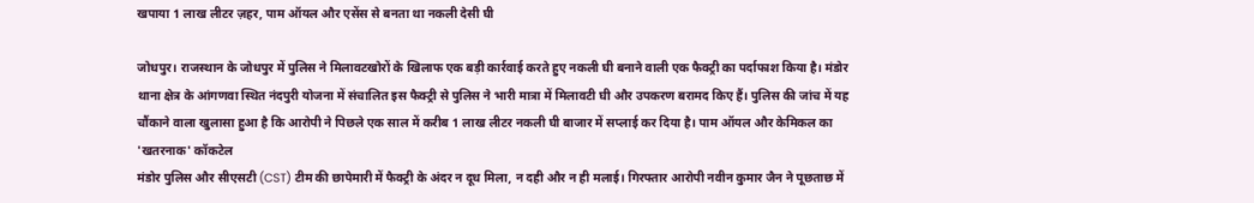खपाया 1 लाख लीटर ज़हर, पाम ऑयल और एसेंस से बनता था नकली देसी घी

जोधपुर। राजस्थान के जोधपुर में पुलिस ने मिलावटखोरों के खिलाफ एक बड़ी कार्रवाई करते हुए नकली घी बनाने वाली एक फैक्ट्री का पर्दाफाश किया है। मंडोर थाना क्षेत्र के आंगणवा स्थित नंदपुरी योजना में संचालित इस फैक्ट्री से पुलिस ने भारी मात्रा में मिलावटी घी और उपकरण बरामद किए हैं। पुलिस की जांच में यह चौंकाने वाला खुलासा हुआ है कि आरोपी ने पिछले एक साल में करीब 1 लाख लीटर नकली घी बाजार में सप्लाई कर दिया है। पाम ऑयल और केमिकल का 'खतरनाक' कॉकटेल
मंडोर पुलिस और सीएसटी (CST) टीम की छापेमारी में फैक्ट्री के अंदर न दूध मिला, न दही और न ही मलाई। गिरफ्तार आरोपी नवीन कुमार जैन ने पूछताछ में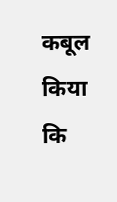कबूल किया कि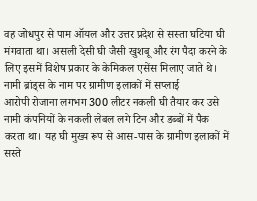वह जोधपुर से पाम ऑयल और उत्तर प्रदेश से सस्ता घटिया घी मंगवाता था। असली देसी घी जैसी खुशबू और रंग पैदा करने के लिए इसमें विशेष प्रकार के केमिकल एसेंस मिलाए जाते थे।
नामी ब्रांड्स के नाम पर ग्रामीण इलाकों में सप्लाई
आरोपी रोजाना लगभग 300 लीटर नकली घी तैयार कर उसे नामी कंपनियों के नकली लेबल लगे टिन और डब्बों में पैक करता था। यह घी मुख्य रूप से आस-पास के ग्रामीण इलाकों में सस्ते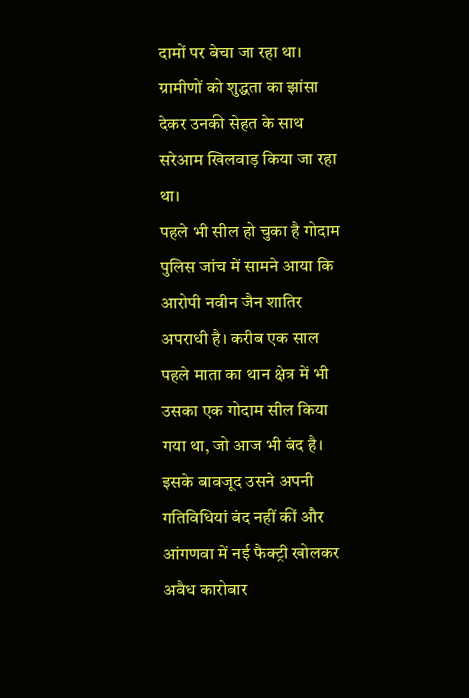दामों पर बेचा जा रहा था। ग्रामीणों को शुद्धता का झांसा देकर उनकी सेहत के साथ सरेआम खिलवाड़ किया जा रहा था।
पहले भी सील हो चुका है गोदाम
पुलिस जांच में सामने आया कि आरोपी नवीन जैन शातिर अपराधी है। करीब एक साल पहले माता का थान क्षेत्र में भी उसका एक गोदाम सील किया गया था, जो आज भी बंद है। इसके बावजूद उसने अपनी गतिविधियां बंद नहीं कीं और आंगणवा में नई फैक्ट्री खोलकर अवैध कारोबार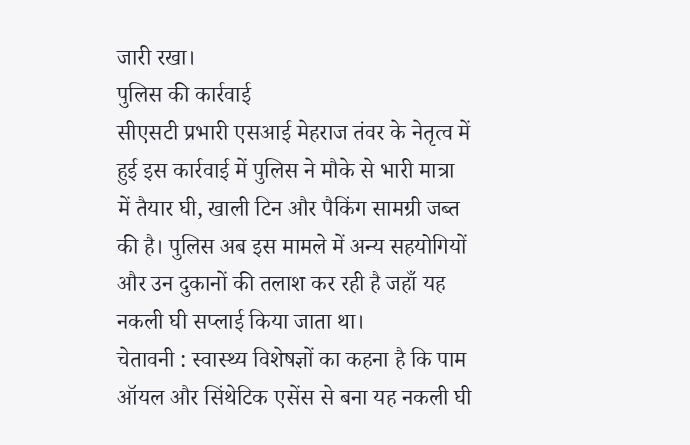जारी रखा।
पुलिस की कार्रवाई
सीएसटी प्रभारी एसआई मेहराज तंवर के नेतृत्व में हुई इस कार्रवाई में पुलिस ने मौके से भारी मात्रा में तैयार घी, खाली टिन और पैकिंग सामग्री जब्त की है। पुलिस अब इस मामले में अन्य सहयोगियों और उन दुकानों की तलाश कर रही है जहाँ यह नकली घी सप्लाई किया जाता था।
चेतावनी : स्वास्थ्य विशेषज्ञों का कहना है कि पाम ऑयल और सिंथेटिक एसेंस से बना यह नकली घी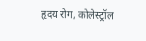हृदय रोग, कोलेस्ट्रॉल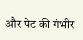और पेट की गंभीर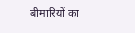बीमारियों का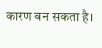कारण बन सकता है।